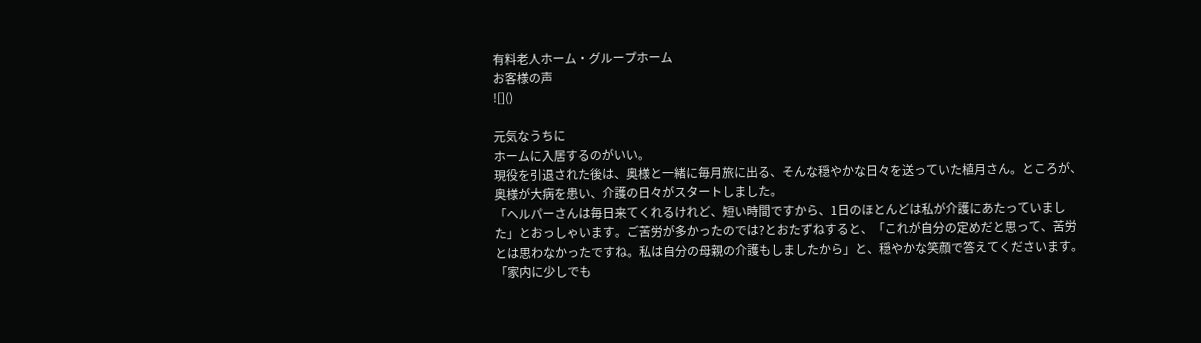有料老人ホーム・グループホーム
お客様の声
![]()

元気なうちに
ホームに入居するのがいい。
現役を引退された後は、奥様と一緒に毎月旅に出る、そんな穏やかな日々を送っていた植月さん。ところが、奥様が大病を患い、介護の日々がスタートしました。
「ヘルパーさんは毎日来てくれるけれど、短い時間ですから、1日のほとんどは私が介護にあたっていました」とおっしゃいます。ご苦労が多かったのでは?とおたずねすると、「これが自分の定めだと思って、苦労とは思わなかったですね。私は自分の母親の介護もしましたから」と、穏やかな笑顔で答えてくださいます。「家内に少しでも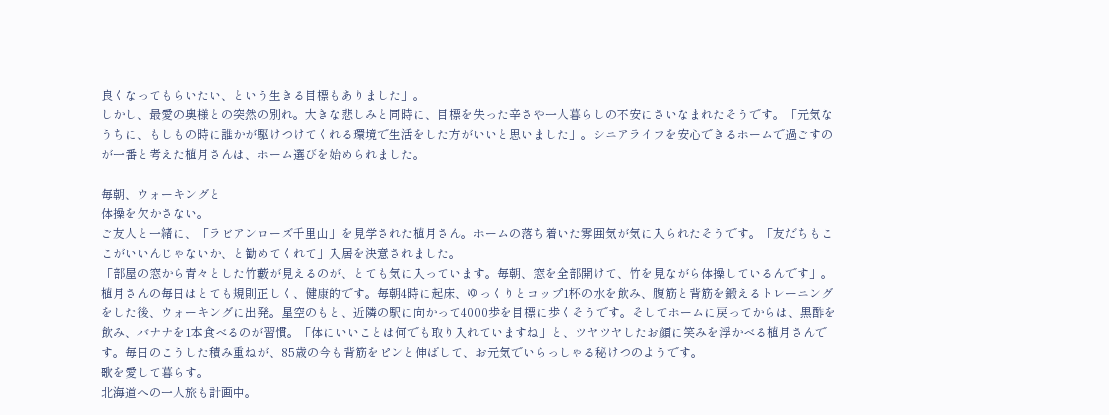良くなってもらいたい、という生きる目標もありました」。
しかし、最愛の奥様との突然の別れ。大きな悲しみと同時に、目標を失った辛さや一人暮らしの不安にさいなまれたそうです。「元気なうちに、もしもの時に誰かが駆けつけてくれる環境で生活をした方がいいと思いました」。シニアライフを安心できるホームで過ごすのが一番と考えた植月さんは、ホーム選びを始められました。

毎朝、ウォーキングと
体操を欠かさない。
ご友人と一緒に、「ラビアンローズ千里山」を見学された植月さん。ホームの落ち着いた雰囲気が気に入られたそうです。「友だちもここがいいんじゃないか、と勧めてくれて」入居を決意されました。
「部屋の窓から青々とした竹藪が見えるのが、とても気に入っています。毎朝、窓を全部開けて、竹を見ながら体操しているんです」。植月さんの毎日はとても規則正しく、健康的です。毎朝4時に起床、ゆっくりとコップ1杯の水を飲み、腹筋と背筋を鍛えるトレーニングをした後、ウォーキングに出発。星空のもと、近隣の駅に向かって4000歩を目標に歩くそうです。そしてホームに戻ってからは、黒酢を飲み、バナナを1本食べるのが習慣。「体にいいことは何でも取り入れていますね」と、ツヤツヤしたお顔に笑みを浮かべる植月さんです。毎日のこうした積み重ねが、85歳の今も背筋をピンと伸ばして、お元気でいらっしゃる秘けつのようです。
歌を愛して暮らす。
北海道への一人旅も計画中。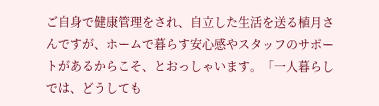ご自身で健康管理をされ、自立した生活を送る植月さんですが、ホームで暮らす安心感やスタッフのサポートがあるからこそ、とおっしゃいます。「一人暮らしでは、どうしても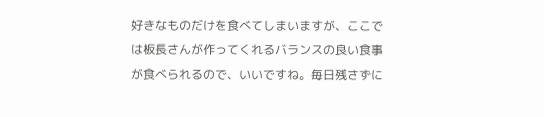好きなものだけを食べてしまいますが、ここでは板長さんが作ってくれるバランスの良い食事が食べられるので、いいですね。毎日残さずに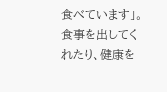食べています」。
食事を出してくれたり、健康を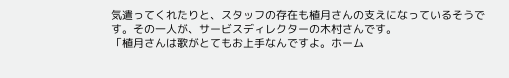気遣ってくれたりと、スタッフの存在も植月さんの支えになっているそうです。その一人が、サービスディレクターの木村さんです。
「植月さんは歌がとてもお上手なんですよ。ホーム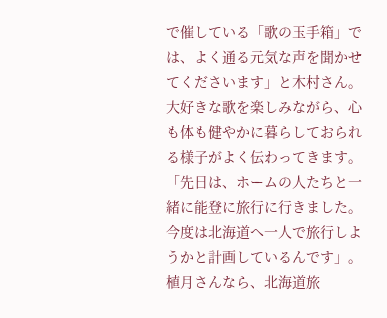で催している「歌の玉手箱」では、よく通る元気な声を聞かせてくださいます」と木村さん。大好きな歌を楽しみながら、心も体も健やかに暮らしておられる様子がよく伝わってきます。
「先日は、ホームの人たちと一緒に能登に旅行に行きました。今度は北海道へ一人で旅行しようかと計画しているんです」。植月さんなら、北海道旅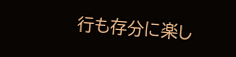行も存分に楽し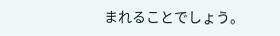まれることでしょう。